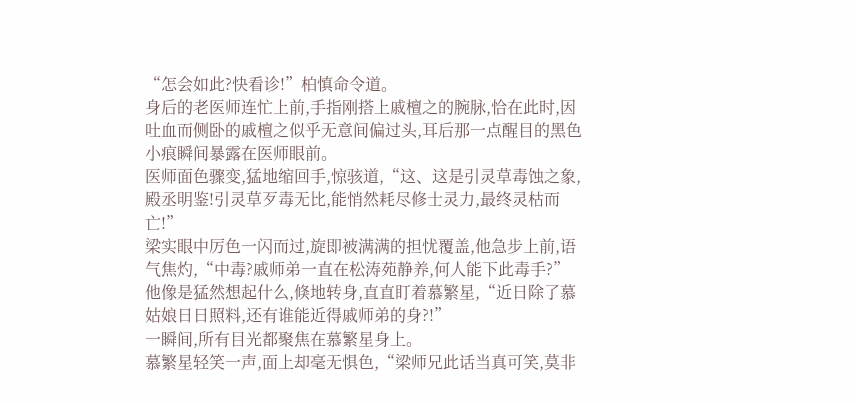“怎会如此?快看诊!”柏慎命令道。
身后的老医师连忙上前,手指刚搭上戚檀之的腕脉,恰在此时,因吐血而侧卧的戚檀之似乎无意间偏过头,耳后那一点醒目的黑色小痕瞬间暴露在医师眼前。
医师面色骤变,猛地缩回手,惊骇道,“这、这是引灵草毒蚀之象,殿丞明鉴!引灵草歹毒无比,能悄然耗尽修士灵力,最终灵枯而亡!”
梁实眼中厉色一闪而过,旋即被满满的担忧覆盖,他急步上前,语气焦灼,“中毒?戚师弟一直在松涛苑静养,何人能下此毒手?”
他像是猛然想起什么,倏地转身,直直盯着慕繁星,“近日除了慕姑娘日日照料,还有谁能近得戚师弟的身?!”
一瞬间,所有目光都聚焦在慕繁星身上。
慕繁星轻笑一声,面上却毫无惧色,“梁师兄此话当真可笑,莫非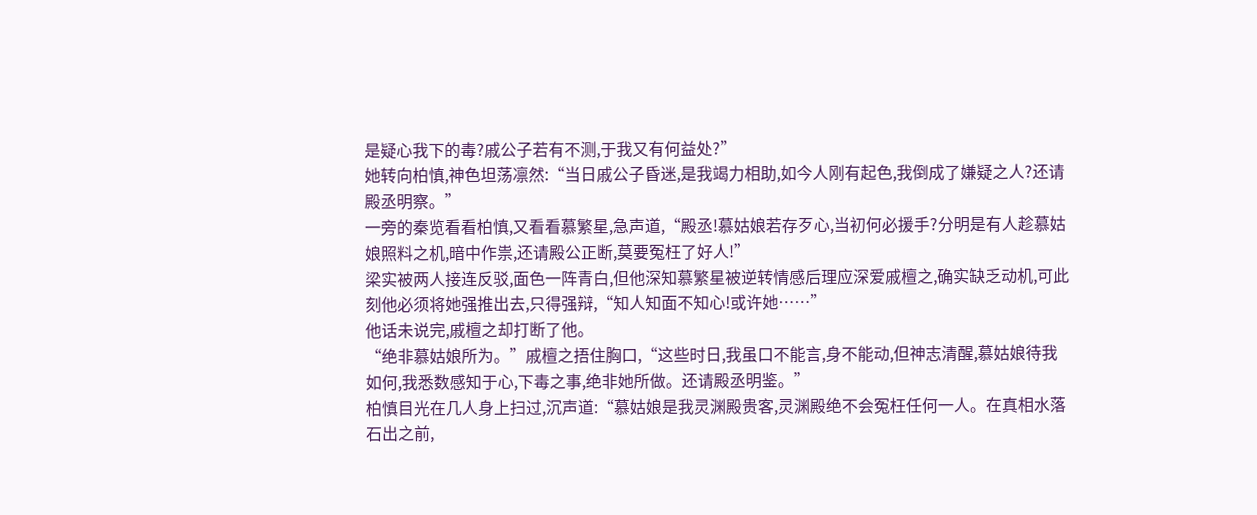是疑心我下的毒?戚公子若有不测,于我又有何益处?”
她转向柏慎,神色坦荡凛然:“当日戚公子昏迷,是我竭力相助,如今人刚有起色,我倒成了嫌疑之人?还请殿丞明察。”
一旁的秦览看看柏慎,又看看慕繁星,急声道,“殿丞!慕姑娘若存歹心,当初何必援手?分明是有人趁慕姑娘照料之机,暗中作祟,还请殿公正断,莫要冤枉了好人!”
梁实被两人接连反驳,面色一阵青白,但他深知慕繁星被逆转情感后理应深爱戚檀之,确实缺乏动机,可此刻他必须将她强推出去,只得强辩,“知人知面不知心!或许她……”
他话未说完,戚檀之却打断了他。
“绝非慕姑娘所为。”戚檀之捂住胸口,“这些时日,我虽口不能言,身不能动,但神志清醒,慕姑娘待我如何,我悉数感知于心,下毒之事,绝非她所做。还请殿丞明鉴。”
柏慎目光在几人身上扫过,沉声道:“慕姑娘是我灵渊殿贵客,灵渊殿绝不会冤枉任何一人。在真相水落石出之前,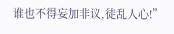谁也不得妄加非议,徒乱人心!”